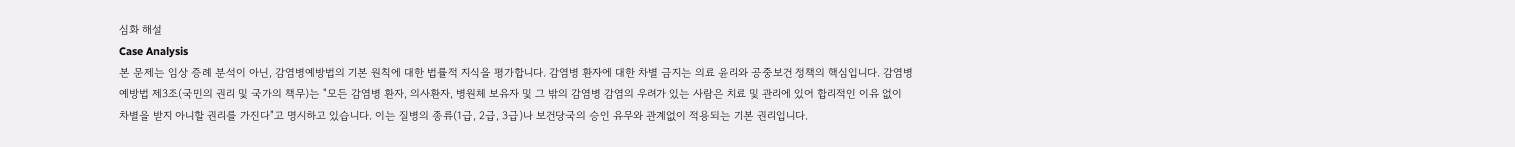심화 해설
Case Analysis
본 문제는 임상 증례 분석이 아닌, 감염병예방법의 기본 원칙에 대한 법률적 지식을 평가합니다. 감염병 환자에 대한 차별 금지는 의료 윤리와 공중보건 정책의 핵심입니다. 감염병예방법 제3조(국민의 권리 및 국가의 책무)는 "모든 감염병 환자, 의사환자, 병원체 보유자 및 그 밖의 감염병 감염의 우려가 있는 사람은 치료 및 관리에 있어 합리적인 이유 없이 차별을 받지 아니할 권리를 가진다"고 명시하고 있습니다. 이는 질병의 종류(1급, 2급, 3급)나 보건당국의 승인 유무와 관계없이 적용되는 기본 권리입니다.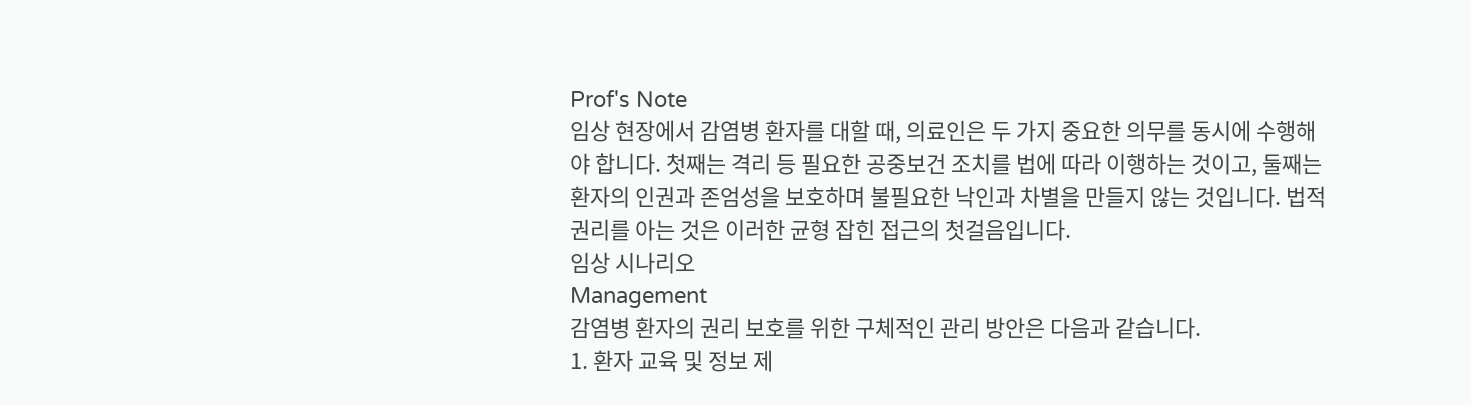Prof's Note
임상 현장에서 감염병 환자를 대할 때, 의료인은 두 가지 중요한 의무를 동시에 수행해야 합니다. 첫째는 격리 등 필요한 공중보건 조치를 법에 따라 이행하는 것이고, 둘째는 환자의 인권과 존엄성을 보호하며 불필요한 낙인과 차별을 만들지 않는 것입니다. 법적 권리를 아는 것은 이러한 균형 잡힌 접근의 첫걸음입니다.
임상 시나리오
Management
감염병 환자의 권리 보호를 위한 구체적인 관리 방안은 다음과 같습니다.
1. 환자 교육 및 정보 제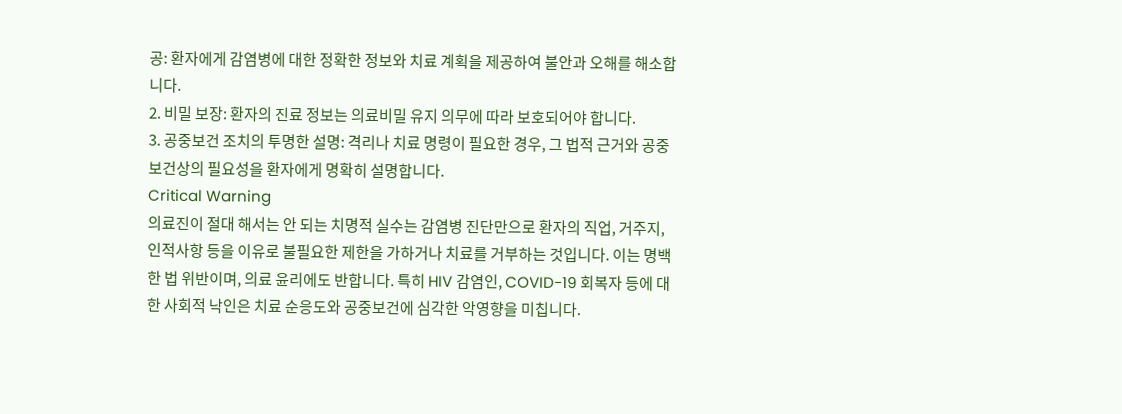공: 환자에게 감염병에 대한 정확한 정보와 치료 계획을 제공하여 불안과 오해를 해소합니다.
2. 비밀 보장: 환자의 진료 정보는 의료비밀 유지 의무에 따라 보호되어야 합니다.
3. 공중보건 조치의 투명한 설명: 격리나 치료 명령이 필요한 경우, 그 법적 근거와 공중보건상의 필요성을 환자에게 명확히 설명합니다.
Critical Warning
의료진이 절대 해서는 안 되는 치명적 실수는 감염병 진단만으로 환자의 직업, 거주지, 인적사항 등을 이유로 불필요한 제한을 가하거나 치료를 거부하는 것입니다. 이는 명백한 법 위반이며, 의료 윤리에도 반합니다. 특히 HIV 감염인, COVID-19 회복자 등에 대한 사회적 낙인은 치료 순응도와 공중보건에 심각한 악영향을 미칩니다.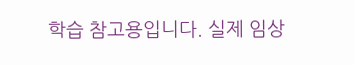학습 참고용입니다. 실제 임상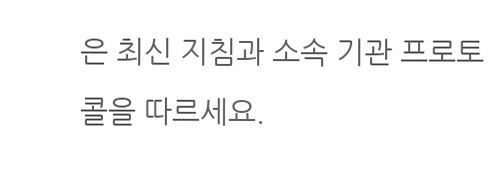은 최신 지침과 소속 기관 프로토콜을 따르세요.